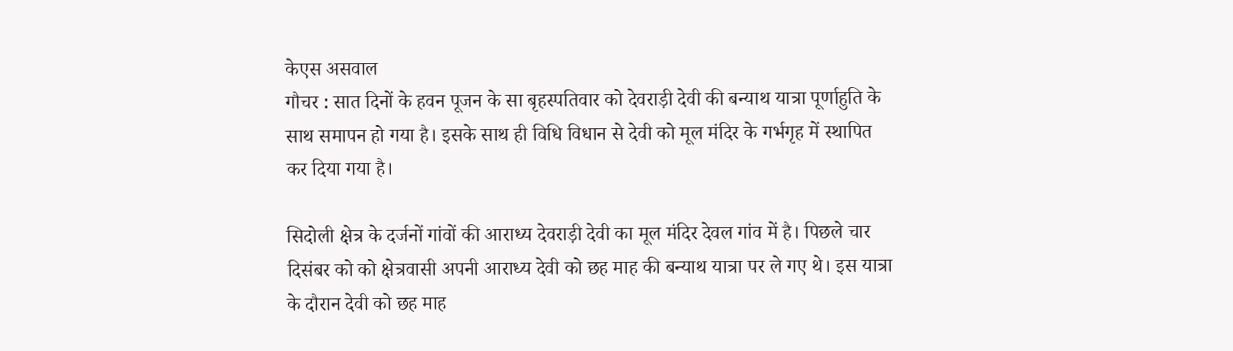केएस असवाल
गौचर : सात दिनों के हवन पूजन के सा बृहस्पतिवार को देवराड़ी देवी की बन्याथ यात्रा पूर्णाहुति के साथ समापन हो गया है। इसके साथ ही विधि विधान से देवी को मूल मंदिर के गर्भगृह में स्थापित कर दिया गया है।

सिदोली क्षेत्र के दर्जनों गांवों की आराध्य देवराड़ी देवी का मूल मंदिर देवल गांव में है। पिछले चार दिसंबर को को क्षेत्रवासी अपनी आराध्य देवी को छह माह की बन्याथ यात्रा पर ले गए थे। इस यात्रा के दौरान देवी को छह माह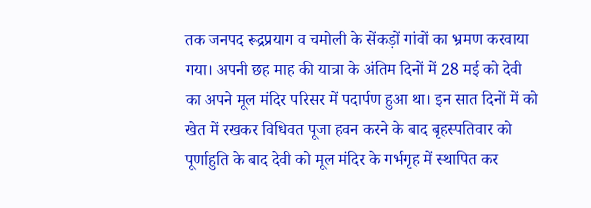तक जनपद रूद्रप्रयाग व चमोली के सेंकड़ों गांवों का भ्रमण करवाया गया। अपनी छह माह की यात्रा के अंतिम दिनों में 28 मई को देवी का अपने मूल मंदिर परिसर में पदार्पण हुआ था। इन सात दिनों में को खेत में रखकर विधिवत पूजा हवन करने के बाद बृहस्पतिवार को पूर्णाहुति के बाद देवी को मूल मंदिर के गर्भगृह में स्थापित कर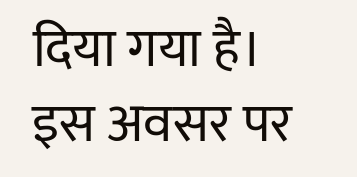दिया गया है। इस अवसर पर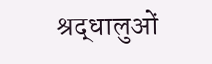श्रद्धालुओं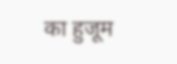का हुजूम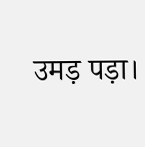उमड़ पड़ा।